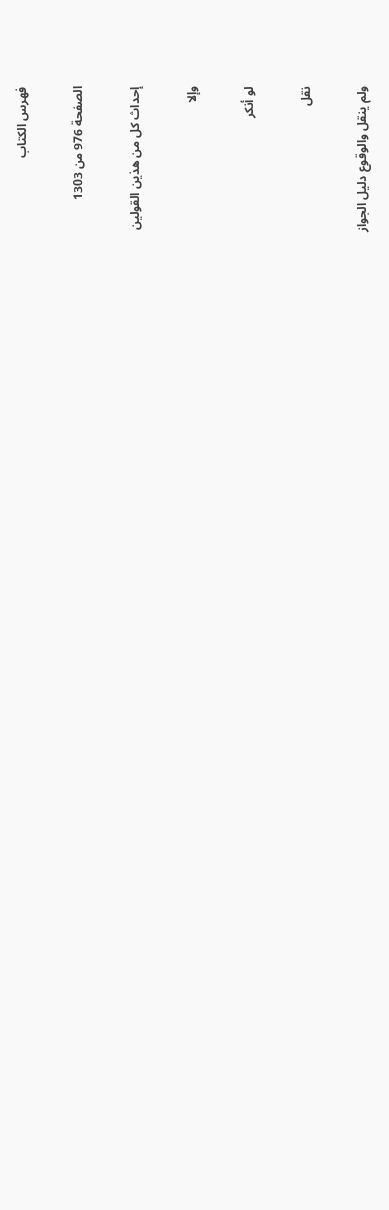فهرس الكتاب

الصفحة 976 من 1303

إحداث كل من هذين القولين

وإلا

لو أنكر

نقل

ولم ينقل والوقوع دليل الجواز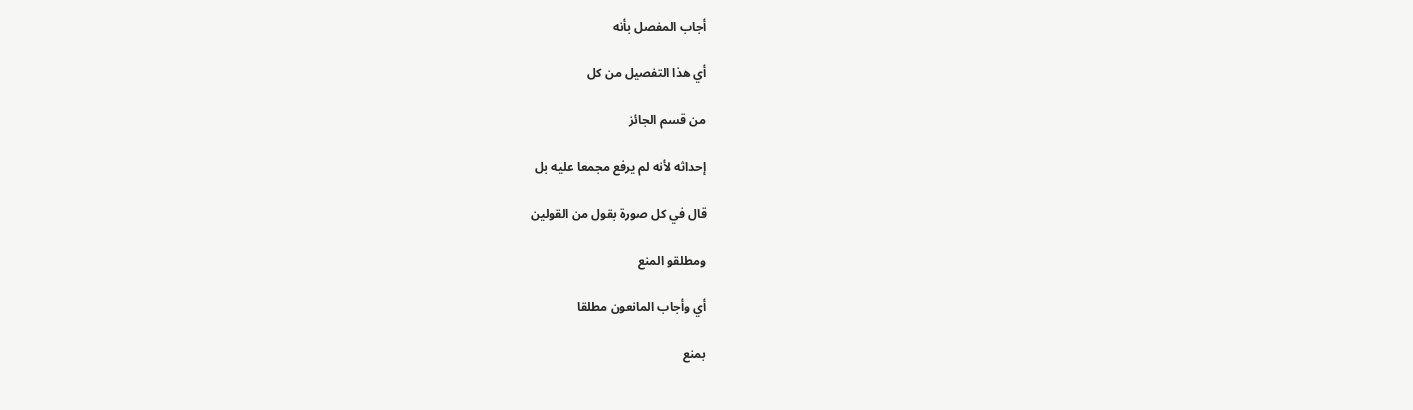أجاب المفصل بأنه

أي هذا التفصيل من كل

من قسم الجائز

إحداثه لأنه لم يرفع مجمعا عليه بل

قال في كل صورة بقول من القولين

ومطلقو المنع

أي وأجاب المانعون مطلقا

بمنع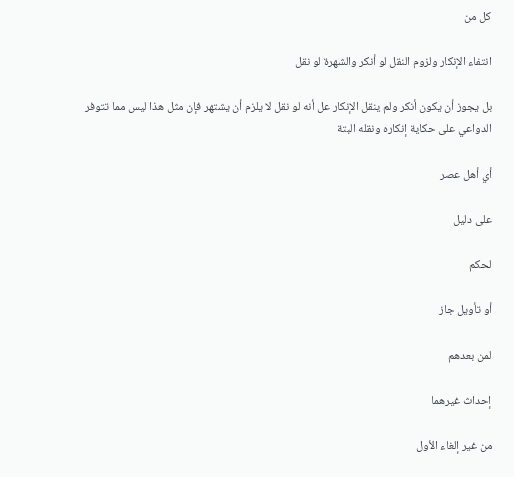كل من

انتفاء الإنكار ولزوم النقل لو أنكر والشهرة لو نقل

بل يجوز أن يكون أنكر ولم ينقل الإنكار عل أنه لو نقل لا يلزم أن يشتهر فإن مثل هذا ليس مما تتوفر الدواعي على حكاية إنكاره ونقله البتة

أي أهل عصر

على دليل

لحكم

أو تأويل جاز

لمن بعدهم

إحداث غيرهما

من غير إلغاء الأول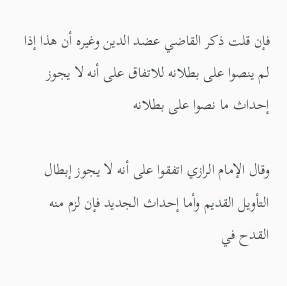فإن قلت ذكر القاضي عضد الدين وغيره أن هذا إذا لم ينصوا على بطلانه للاتفاق على أنه لا يجوز إحداث ما نصوا على بطلانه

وقال الإمام الرازي اتفقوا على أنه لا يجوز إبطال التأويل القديم وأما إحداث الجديد فإن لزم منه القدح في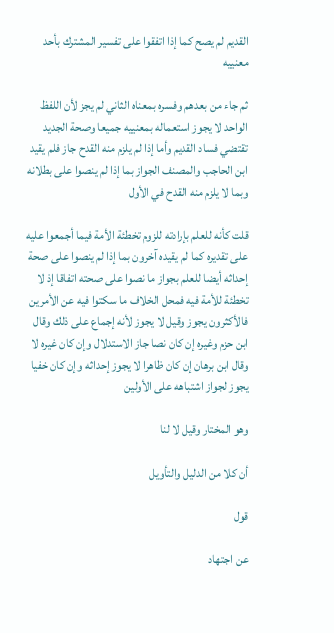القديم لم يصح كما إذا اتفقوا على تفسير المشترك بأحد معنييه

ثم جاء من بعدهم وفسره بمعناه الثاني لم يجز لأن اللفظ الواحد لا يجوز استعماله بمعنييه جميعا وصحة الجديد تقتضي فساد القديم وأما إذا لم يلزم منه القدح جاز فلم يقيد ابن الحاجب والمصنف الجواز بما إذا لم ينصوا على بطلانه وبما لا يلزم منه القدح في الأول

قلت كأنه للعلم بإرادته للزوم تخطئة الأمة فيما أجمعوا عليه على تقديره كما لم يقيده آخرون بما إذا لم ينصوا على صحة إحداثه أيضا للعلم بجواز ما نصوا على صحته اتفاقا إذ لا تخطئة للأمة فيه فمحل الخلاف ما سكتوا فيه عن الأمرين فالأكثرون يجوز وقيل لا يجوز لأنه إجماع على ذلك وقال ابن حزم وغيره إن كان نصا جاز الاستدلال وإن كان غيره لا وقال ابن برهان إن كان ظاهرا لا يجوز إحداثه وإن كان خفيا يجوز لجواز اشتباهه على الأولين

وهو المختار وقيل لا لنا

أن كلا من الدليل والتأويل

قول

عن اجتهاد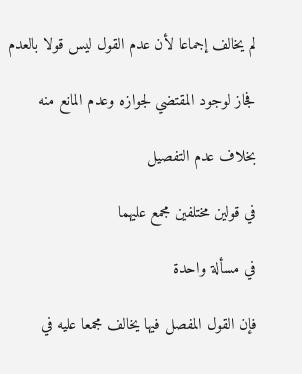لم يخالف إجماعا لأن عدم القول ليس قولا بالعدم

فجاز لوجود المقتضي لجوازه وعدم المانع منه

بخلاف عدم التفصيل

في قولين مختلفين مجمع عليهما

في مسألة واحدة

فإن القول المفصل فيها يخالف مجمعا عليه في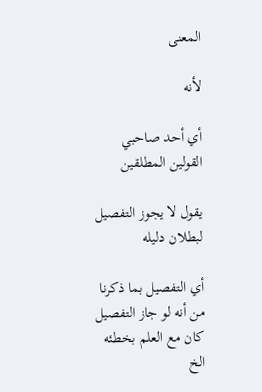المعنى

لأنه

أي أحد صاحبي القولين المطلقين

يقول لا يجوز التفصيل لبطلان دليله

أي التفصيل بما ذكرنا من أنه لو جاز التفصيل كان مع العلم بخطئه الخ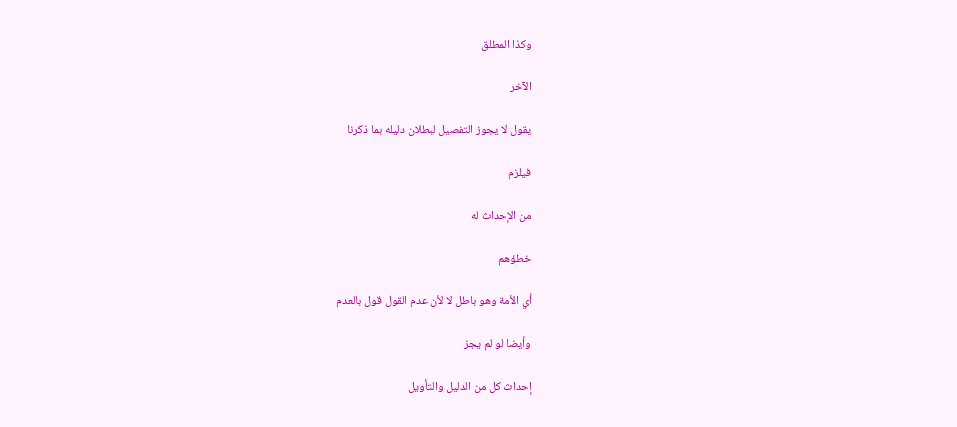وكذا المطلق

الآخر

يقول لا يجوز التفصيل لبطلان دليله بما ذكرنا

فيلزم

من الإحداث له

خطؤهم

أي الأمة وهو باطل لا لأن عدم القول قول بالعدم

وأيضا لو لم يجز

إحداث كل من الدليل والتأويل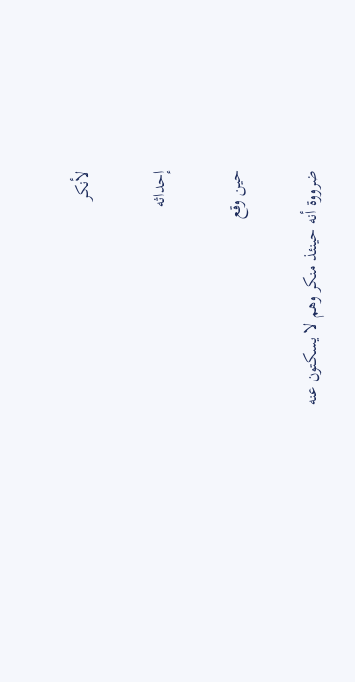لأنكر

إحداثه

حين وقع

ضرووة أنه حينئذ منكر وهم لا يسكتون عنه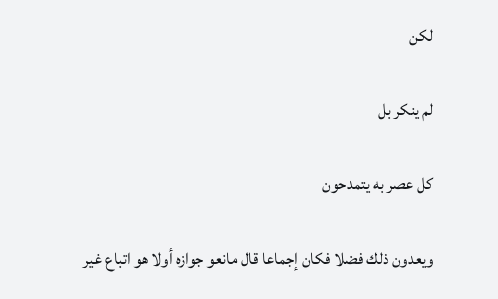لكن

لم ينكر بل

كل عصر به يتمدحون

ويعدون ذلك فضلا فكان إجماعا قال مانعو جوازه أولا هو اتباع غير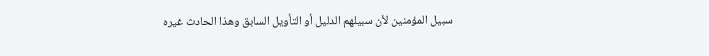سبيل المؤمنين لأن سبيلهم الدليل أو التأويل السابق وهذا الحادث غيره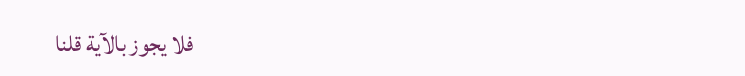فلا يجوز بالآية قلنا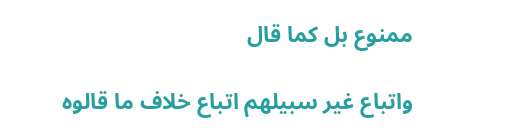ممنوع بل كما قال

واتباع غير سبيلهم اتباع خلاف ما قالوه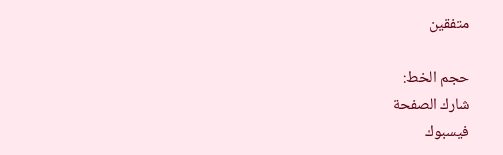متفقين

حجم الخط:
شارك الصفحة
فيسبوك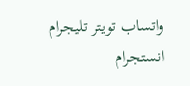واتساب تويتر تليجرام انستجرام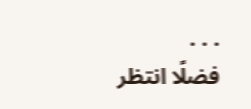. . .
فضلًا انتظر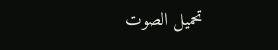تحميل الصوت